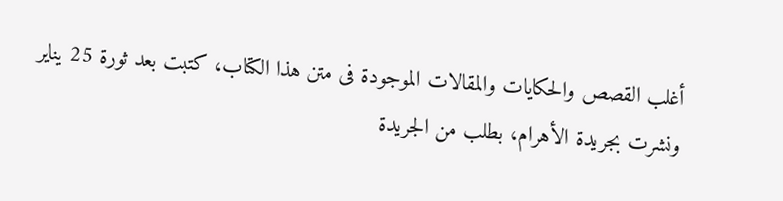أغلب القصص والحكايات والمقالات الموجودة فى متن هذا الكتاب، كتبت بعد ثورة 25 يناير ونشرت بجريدة الأهرام، بطلب من الجريدة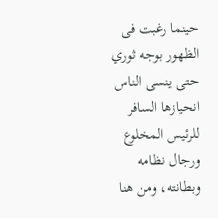حينما رغبت فى الظهور بوجه ثوري حتى ينسى الناس انحيازها السافر للرئيس المخلوع ورجال نظامه وبطانته، ومن هنا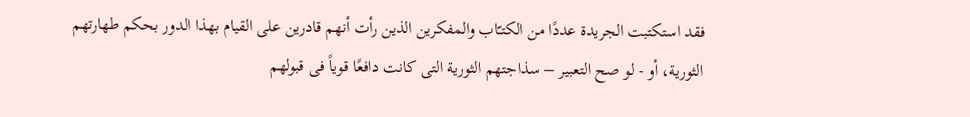فقد استكتبت الجريدة عددًا من الكتـّاب والمفكرين الذين رأت أنهم قادرين على القيام بهذا الدور بحكم طهارتهم الثورية، أو - لو صح التعبير – سذاجتهم الثورية التى كانت دافعًا قوياً فى قبولهم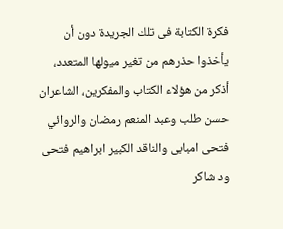فكرة الكتابة فى تلك الجريدة دون أن يأخذوا حذرهم من تغير ميولها المتعدد، أذكر من هؤلاء الكتاب والمفكرين، الشاعران حسن طلب وعبد المنعم رمضان والروائي فتحى امبابى والناقد الكبير ابراهيم فتحى ود شاكر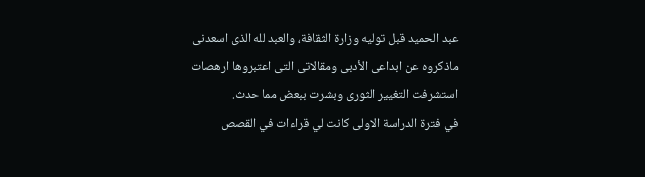عبد الحميد قبل توليه وزارة الثقافة، والعبد لله الذى اسعدنى ماذكروه عن ابداعى الأدبى ومقالاتى التى اعتبروها ارهصات استشرفت التغيير الثورى وبشرت ببعض مما حدث.
في فترة الدراسة الاولى كانت لي قراءات في القصص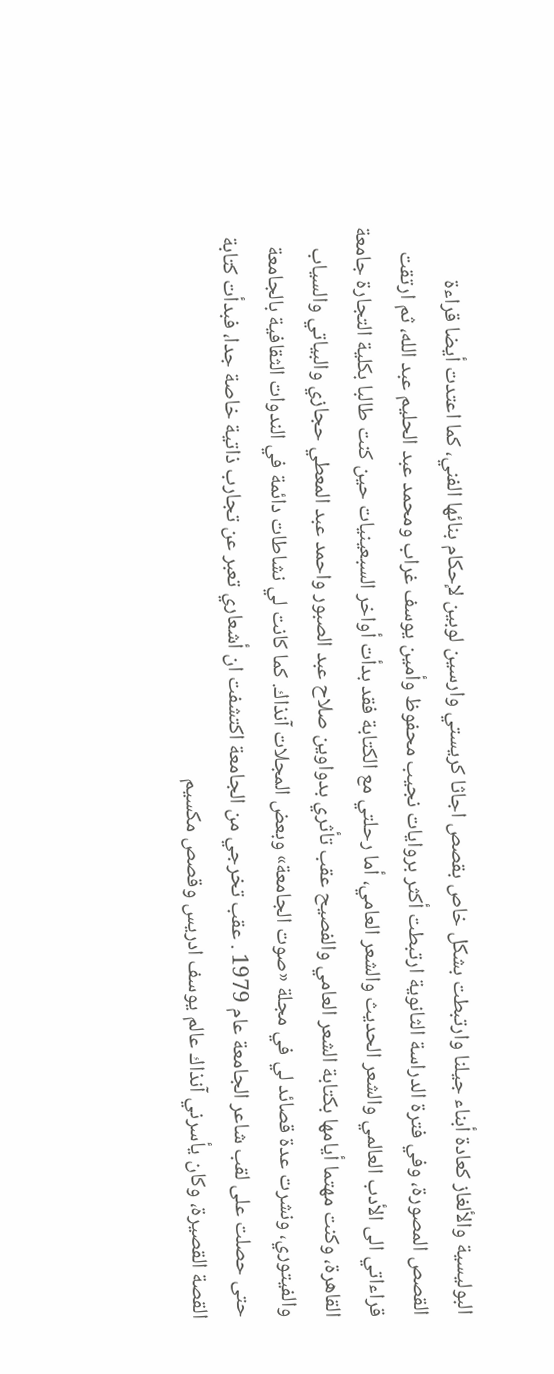البوليسية والألغاز كعادة أبناء جيلنا وارتبطت بشكل خاص بقصص اجاثا كريستي وارسين لوبين لإحكام بنائها الفني، كما اعتدت أيضا قراءة القصص المصورة، وفي فترة الدراسة الثانوية ارتبطت أكثر بروايات نجيب محفوظ وأمين يوسف غراب ومحمد عبد الحليم عبد الله، ثم ارتقت قراءاتي الى الأدب العالمي والشعر الحديث والشعر العامي، أما رحلتي مع الكتابة فقد بدأت أواخر السبعينيات حين كنت طالبا بكلية التجارة جامعة القاهرة، وكنت مهتما أيامها بكتابة الشعر العامي والفصيح عقب تأثري بدواوين صلاح عبد الصبور واحمد عبد المعطي حجازي والبياتي والسياب والفيتوري، ونشرت عدة قصائد لي في مجلة «صوت الجامعة» وبعض المجلات آنذاك. كما كانت لي نشاطات دائمة في الندوات الثقافية بالجامعة حتى حصلت على لقب شاعر الجامعة عام 1979 . عقب تخرجي من الجامعة اكتشفت ان أشعاري تعبر عن تجارب ذاتية خاصة جدا، فبدأت كتابة القصة القصيرة، وكان يأسرني آنذاك عالم يوسف ادريس وقصص مكسيم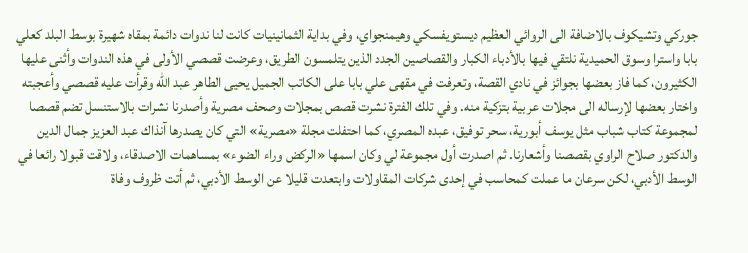جوركي وتشيكوف بالاضافة الى الروائي العظيم ديستويفسكي وهيمنجواي، وفي بداية الثمانينيات كانت لنا ندوات دائمة بمقاه شهيرة بوسط البلد كعلي بابا واسترا وسوق الحميدية نلتقي فيها بالأدباء الكبار والقصاصين الجدد الذين يتلمسون الطريق، وعرضت قصصي الأولى في هذه الندوات وأثنى عليها الكثيرون، كما فاز بعضها بجوائز في نادي القصة، وتعرفت في مقهى علي بابا على الكاتب الجميل يحيى الطاهر عبد الله وقرأت عليه قصصي وأعجبته واختار بعضها لإرساله الى مجلات عربية بتزكية منه. وفي تلك الفترة نشرت قصص بمجلات وصحف مصرية وأصدرنا نشرات بالاستنسل تضم قصصا لمجموعة كتاب شباب مثل يوسف أبورية، سحر توفيق، عبده المصري، كما احتفلت مجلة «مصرية» التي كان يصدرها آنذاك عبد العزيز جمال الدين والدكتور صلاح الراوي بقصصنا وأشعارنا. ثم اصدرت أول مجموعة لي وكان اسمها «الركض وراء الضوء» بمساهمات الاصدقاء، ولاقت قبولا رائعا في الوسط الأدبي، لكن سرعان ما عملت كمحاسب في إحدى شركات المقاولات وابتعدت قليلا عن الوسط الأدبي، ثم أتت ظروف وفاة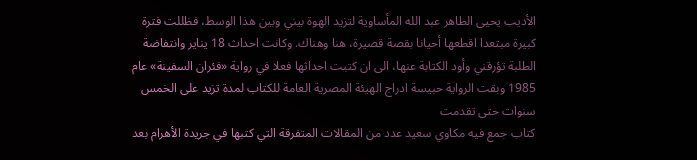الأديب يحيى الطاهر عبد الله المأساوية لتزيد الهوة بيني وبين هذا الوسط، فظللت فترة كبيرة مبتعدا اقطعها أحيانا بقصة قصيرة، هنا وهناك. وكانت احداث 18 يناير وانتفاضة الطلبة تؤرقني وأود الكتابة عنها، الى ان كتبت احداثها فعلا في رواية «فئران السفينة» عام 1985 وبقت الرواية حبيسة ادراج الهيئة المصرية العامة للكتاب لمدة تزيد على الخمس سنوات حتى تقدمت
كتاب جمع فيه مكاوي سعيد عدد من المقالات المتفرقة التي كتبها في جريدة الأهرام بعد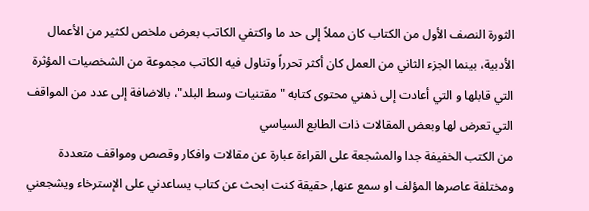الثورة النصف الأول من الكتاب كان مملاً إلى حد ما واكتفي الكاتب بعرض ملخص لكثير من الأعمال الأدبية، بينما الجزء الثاني من العمل كان أكثر تحرراً وتناول فيه الكاتب مجموعة من الشخصيات المؤثرة التي قابلها و التي أعادت إلى ذهني محتوى كتابه "مقتنيات وسط البلد"، بالاضافة إلى عدد من المواقف التي تعرض لها وبعض المقالات ذات الطابع السياسي
من الكتب الخفيفة جدا والمشجعة على القراءة عبارة عن مقالات وافكار وقصص ومواقف متعددة ومختلفة عاصرها المؤلف او سمع عنها, حقيقة كنت ابحث عن كتاب يساعدني على الإسترخاء ويشجعني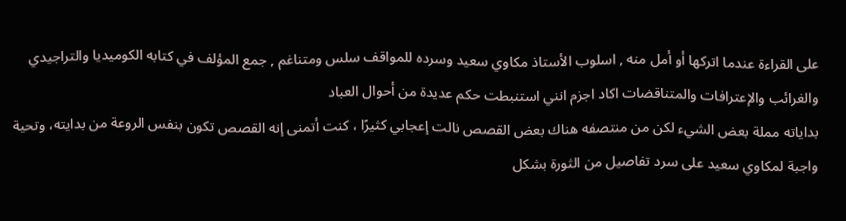على القراءة عندما اتركها أو أمل منه , اسلوب الأستاذ مكاوي سعيد وسرده للمواقف سلس ومتناغم , جمع المؤلف في كتابه الكوميديا والتراجيدي والغرائب والإعترافات والمتناقضات اكاد اجزم انني استنبطت حكم عديدة من أحوال العباد
بداياته مملة بعض الشيء لكن من منتصفه هناك بعض القصص نالت إعجابي كثيرًا ، كنت أتمنى إنه القصص تكون بنفس الروعة من بدايته، وتحية واجبة لمكاوي سعيد على سرد تفاصيل من الثورة بشكل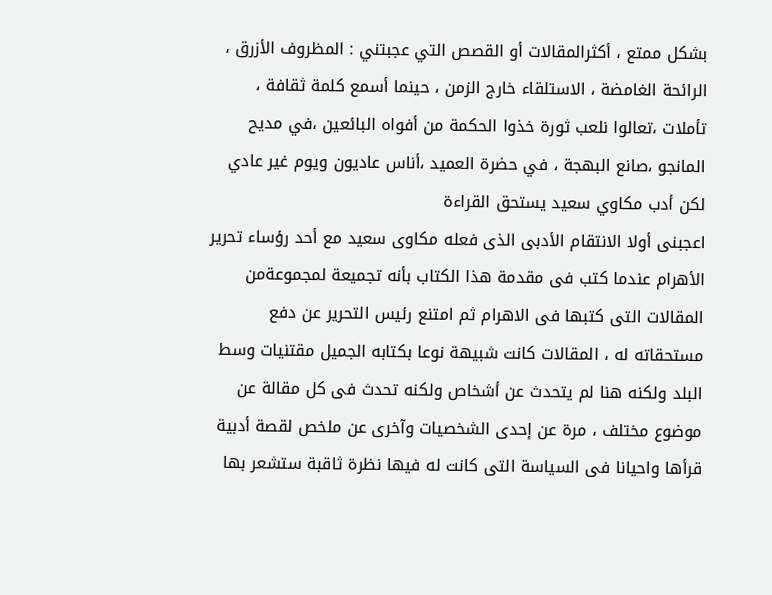بشكل ممتع ، أكثرالمقالات أو القصص التي عجبتني : المظروف الأزرق ، الرائحة الغامضة ، الاستلقاء خارج الزمن ، حينما أسمع كلمة ثقافة ، تأملات ،تعالوا نلعب ثورة خذوا الحكمة من أفواه البائعين ،في مديح المانجو ،صانع البهجة ، في حضرة العميد ،أناس عاديون ويوم غير عادي لكن أدب مكاوي سعيد يستحق القراءة
اعجبنى أولا الانتقام الأدبى الذى فعله مكاوى سعيد مع أحد رؤساء تحرير الأهرام عندما كتب فى مقدمة هذا الكتاب بأنه تجميعة لمجموعةمن المقالات التى كتبها فى الاهرام ثم امتنع رئيس التحرير عن دفع مستحقاته له ، المقالات كانت شبيهة نوعا بكتابه الجميل مقتنيات وسط البلد ولكنه هنا لم يتحدث عن أشخاص ولكنه تحدث فى كل مقالة عن موضوع مختلف ، مرة عن إحدى الشخصيات وآخرى عن ملخص لقصة أدبية قرأها واحيانا فى السياسة التى كانت له فيها نظرة ثاقبة ستشعر بها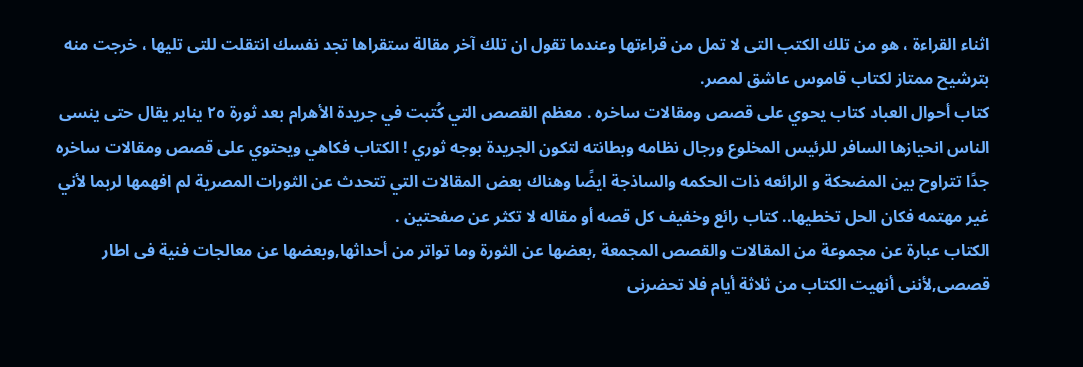اثناء القراءة ، هو من تلك الكتب التى لا تمل من قراءتها وعندما تقول ان تلك آخر مقالة ستقراها تجد نفسك انتقلت للتى تليها ، خرجت منه بترشيح ممتاز لكتاب قاموس عاشق لمصر.
كتاب أحوال العباد كتاب يحوي على قصص ومقالات ساخره . معظم القصص التي كُتبت في جريدة الأهرام بعد ثورة ٢٥ يناير يقال حتى ينسى الناس انحيازها السافر للرئيس المخلوع ورجال نظامه وبطانته لتكون الجريدة بوجه ثوري ! الكتاب فكاهي ويحتوي على قصص ومقالات ساخره جدًا تتراوح بين المضحكة و الرائعه ذات الحكمه والساذجة ايضًا وهناك بعض المقالات التي تتحدث عن الثورات المصرية لم افهمها لربما لأني غير مهتمه فكان الحل تخطيها.. كتاب رائع وخفيف كل قصه أو مقاله لا تكثر عن صفحتين .
الكتاب عبارة عن مجموعة من المقالات والقصص المجمعة ,بعضها عن الثورة وما تواتر من أحداثها,وبعضها عن معالجات فنية فى اطار قصصى,لأننى أنهيت الكتاب من ثلاثة أيام فلا تحضرنى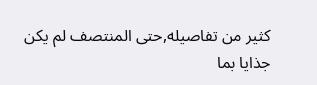كثير من تفاصيله,حتى المنتصف لم يكن جذايا بما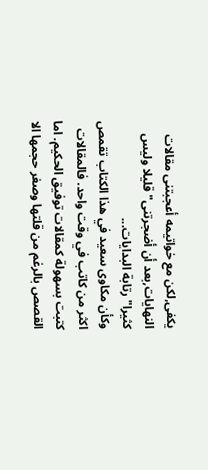يكفى,لكن مع خواتيمه أعجبتنى مقالات النهايات,بعد أن أضجرتنى"قليلا وليس كثيرا"رتابة البدايات...
وكأن مكاوى سعيد في هذا الكتاب تقمص اكثر من كاتب في وقت واحد. فالمقالات كتبت بسهولة كمقالات توفيق الحكيم. اما القصص بالرغم من قلتها وصغر حجمها الا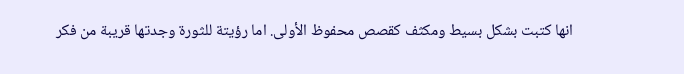انها كتبت بشكل بسيط ومكثف كقصص محفوظ الأولى. اما رؤيتة للثورة وجدتها قريبة من فكر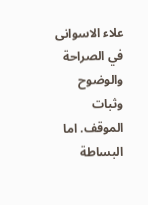علاء الاسوانى في الصراحة والوضوح وثبات الموقف. اما البساطة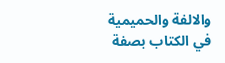والالفة والحميمية في الكتاب بصفة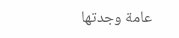عامة وجدتها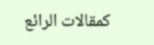كمقالات الرائع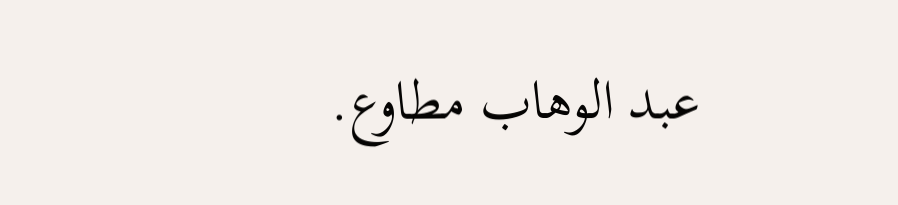عبد الوهاب مطاوع.